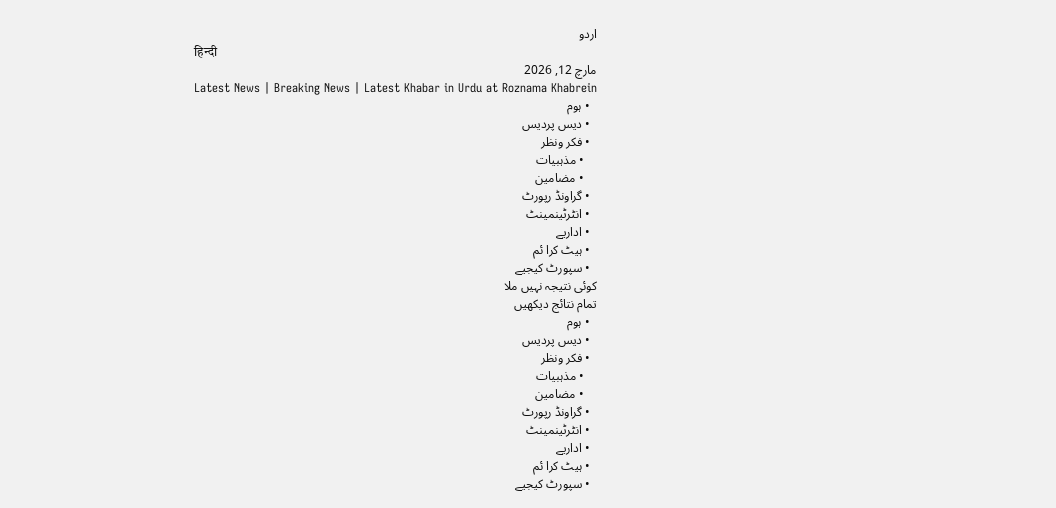اردو
हिन्दी
مارچ 12, 2026
Latest News | Breaking News | Latest Khabar in Urdu at Roznama Khabrein
  • ہوم
  • دیس پردیس
  • فکر ونظر
    • مذہبیات
    • مضامین
  • گراونڈ رپورٹ
  • انٹرٹینمینٹ
  • اداریے
  • ہیٹ کرا ئم
  • سپورٹ کیجیے
کوئی نتیجہ نہیں ملا
تمام نتائج دیکھیں
  • ہوم
  • دیس پردیس
  • فکر ونظر
    • مذہبیات
    • مضامین
  • گراونڈ رپورٹ
  • انٹرٹینمینٹ
  • اداریے
  • ہیٹ کرا ئم
  • سپورٹ کیجیے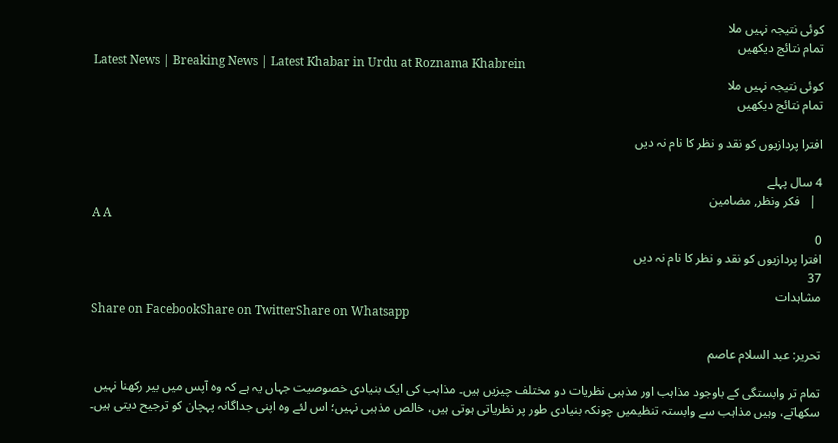کوئی نتیجہ نہیں ملا
تمام نتائج دیکھیں
Latest News | Breaking News | Latest Khabar in Urdu at Roznama Khabrein
کوئی نتیجہ نہیں ملا
تمام نتائج دیکھیں

افترا پردازیوں کو نقد و نظر کا نام نہ دیں

4 سال پہلے
  |   فکر ونظر, مضامین
A A
0
افترا پردازیوں کو نقد و نظر کا نام نہ دیں
37
مشاہدات
Share on FacebookShare on TwitterShare on Whatsapp

تحریر: عبد السلام عاصم

تمام تر وابستگی کے باوجود مذاہب اور مذہبی نظریات دو مختلف چیزیں ہیں۔ مذاہب کی ایک بنیادی خصوصیت جہاں یہ ہے کہ وہ آپس میں بیر رکھنا نہیں سکھاتے، وہیں مذاہب سے وابستہ تنظیمیں چونکہ بنیادی طور پر نظریاتی ہوتی ہیں، خالص مذہبی نہیں؛ اس لئے وہ اپنی جداگانہ پہچان کو ترجیح دیتی ہیں۔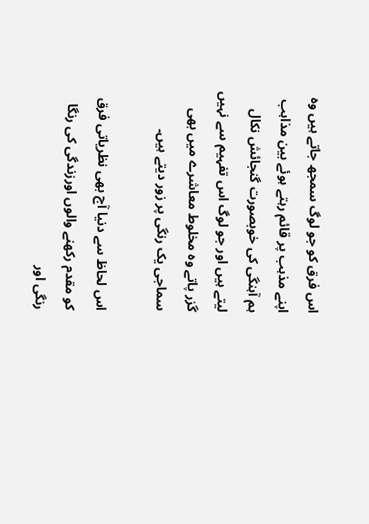اس فرق کو جو لوگ سمجھ جاتے ہیں وہ اپنے مذہب پر قائم رہتے ہوئے بین مذاہب ہم آہنگی کی خوبصورت گنجائش نکال لیتے ہیں اور جو لوگ اس تفہیم سے نہیں گزر پاتے وہ مخلوط معاشرے میں بھی سماجی یک رنگی پر زور دیتے ہیں۔

اس لحاظ سے دنیا آج بھی نظریاتی فرق کو مقدم رکھنے والوں اورزندگی کی رنگا رنگی اور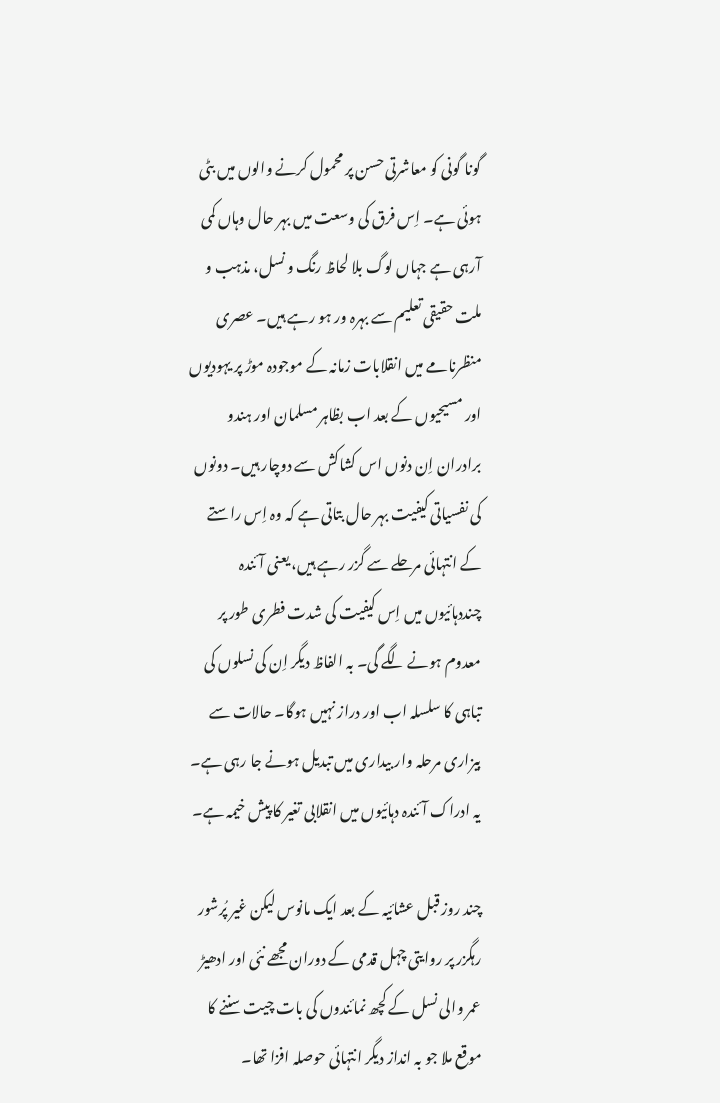گونا گونی کو معاشرتی حسن پر محمول کرنے والوں میں بٹی ہوئی ہے۔ اِس فرق کی وسعت میں بہر حال وہاں کمی آرہی ہے جہاں لوگ بلا لحاظ رنگ و نسل، مذہب و ملت حقیقی تعلیم سے بہرہ ور ہو رہے ہیں۔ عصری منظرنامے میں انقلابات زمانہ کے موجودہ موڑ پر یہودیوں اور مسیحیوں کے بعد اب بظاہر مسلمان اور ہندو برادران اِن دنوں اس کشاکش سے دوچار ہیں۔ دونوں کی نفسیاتی کیفیت بہر حال بتاتی ہے کہ وہ اِس راستے کے انتہائی مرحلے سے گزر رہے ہیں، یعنی آئندہ چنددہائیوں میں اِس کیفیت کی شدت فطری طور پر معدوم ہونے لگے گی۔ بہ الفاظ دیگر اِن کی نسلوں کی تباہی کا سلسلہ اب اور دراز نہیں ہوگا۔ حالات سے بیزاری مرحلہ وار بیداری میں تبدیل ہونے جا رہی ہے۔ یہ ادراک آئندہ دہائیوں میں انقلابی تغیر کا پیش خیمہ ہے۔

چند روز قبل عشائیہ کے بعد ایک مانوس لیکن غیر پُرشور رہگزر پر روایتی چہل قدمی کے دوران مجھے نئی اور ادھیڑ عمر والی نسل کے کچھ نمائندوں کی بات چیت سننے کا موقع ملا جو بہ انداز دیگر انتہائی حوصلہ افزا تھا۔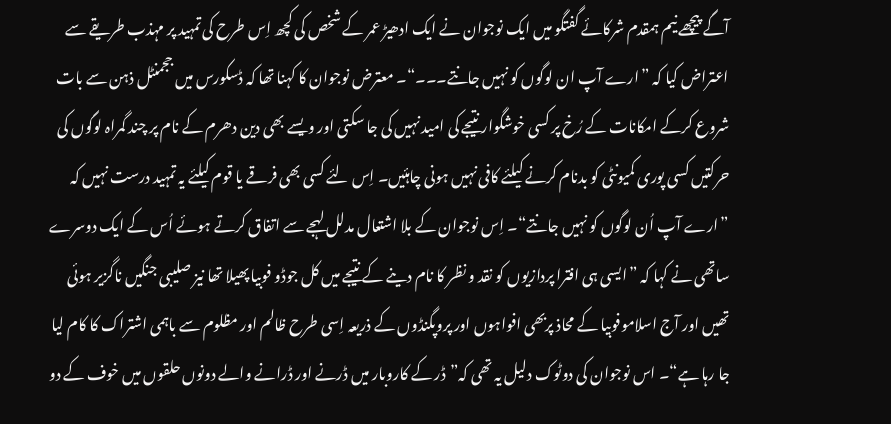آگے پیچھے نیم ہمقدم شرکائے گفتگو میں ایک نوجوان نے ایک ادھیڑ عمر کے شخص کی کچھ اِس طرح کی تمہید پر مہذب طریقے سے اعتراض کیا کہ ”ارے آپ ان لوگوں کو نہیں جانتے۔۔۔“۔ معترض نوجوان کا کہنا تھا کہ ڈسکورس میں ججمنٹل ذہن سے بات شروع کرکے امکانات کے رُخ پر کسی خوشگوار نتیجے کی امید نہیں کی جا سکتی اور ویسے بھی دین دھرم کے نام پر چند گمراہ لوگوں کی حرکتیں کسی پوری کمیونٹی کو بدنام کرنے کیلئے کافی نہیں ہونی چاہئیں۔ اِس لئے کسی بھی فرقے یا قوم کیلئے یہ تمہید درست نہیں کہ ”ارے آپ اُن لوگوں کو نہیں جانتے“۔ اِس نوجوان کے بلا اشتعال مدلل لہجے سے اتفاق کرتے ہوئے اُس کے ایک دوسرے ساتھی نے کہا کہ ”ایسی ہی افترا پردازیوں کو نقد و نظر کا نام دینے کے نتیجے میں کل جوڈو فوبیا پھیلا تھا نیز صلیبی جنگیں ناگزیر ہوئی تھیں اور آج اسلاموفوبیا کے محاذ پربھی افواہوں اور پروپگنڈوں کے ذریعہ اِسی طرح ظالم اور مظلوم سے باہمی اشتراک کا کام لیا جا رہا ہے“۔ اس نوجوان کی دوٹوک دلیل یہ تھی کہ”ڈر کے کاروبار میں ڈرنے اور ڈرانے والے دونوں حلقوں میں خوف کے دو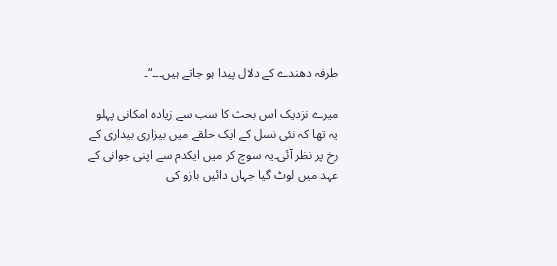طرفہ دھندے کے دلال پیدا ہو جاتے ہیں۔۔۔“۔

میرے نزدیک اس بحث کا سب سے زیادہ امکانی پہلو یہ تھا کہ نئی نسل کے ایک حلقے میں بیزاری بیداری کے رخ پر نظر آئی۔یہ سوچ کر میں ایکدم سے اپنی جوانی کے عہد میں لوٹ گیا جہاں دائیں بازو کی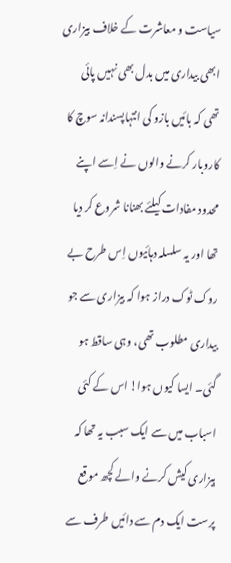سیاست و معاشرت کے خلاف بیزاری ابھی بیداری میں بدل بھی نہیں پائی تھی کہ بائیں بازو کی انتہاپسندانہ سوچ کا کاروبار کرنے والوں نے اِسے اپنے محدود مفادات کیلئے بھنانا شروع کر دیا تھا اور یہ سلسلہ دہائیوں اِس طرح بے روک ٹوک دراز ہوا کہ بیزاری سے جو بیداری مطلوب تھی، وہی ساقط ہو گئی۔ ایسا کیوں ہوا! اس کے کئی اسباب میں سے ایک سبب یہ تھا کہ بیزاری کیش کرنے والے کچھ موقع پرست ایک دم سے دائیں طرف سے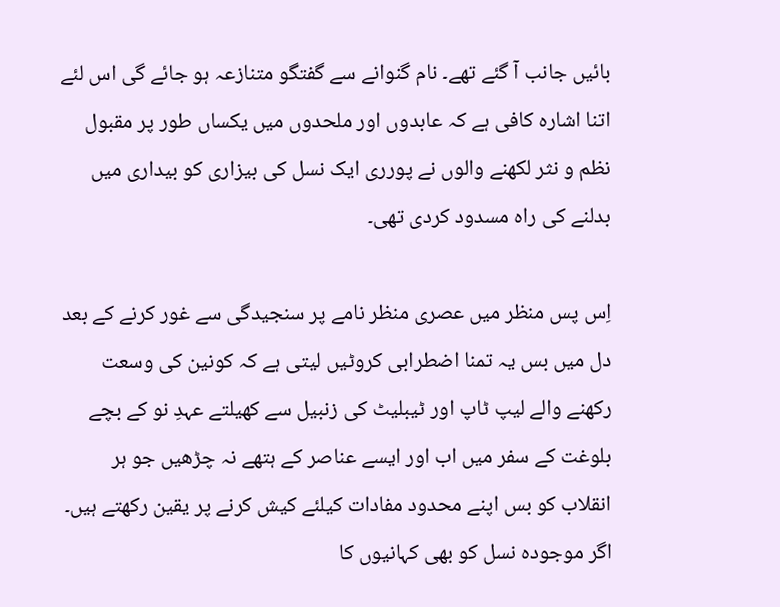بائیں جانب آ گئے تھے۔ نام گنوانے سے گفتگو متنازعہ ہو جائے گی اس لئے اتنا اشارہ کافی ہے کہ عابدوں اور ملحدوں میں یکساں طور پر مقبول نظم و نثر لکھنے والوں نے پورری ایک نسل کی بیزاری کو بیداری میں بدلنے کی راہ مسدود کردی تھی۔

اِس پس منظر میں عصری منظر نامے پر سنجیدگی سے غور کرنے کے بعد دل میں بس یہ تمنا اضطرابی کروٹیں لیتی ہے کہ کونین کی وسعت رکھنے والے لیپ ٹاپ اور ٹیبلیٹ کی زنبیل سے کھیلتے عہدِ نو کے بچے بلوغت کے سفر میں اب اور ایسے عناصر کے ہتھے نہ چڑھیں جو ہر انقلاب کو بس اپنے محدود مفادات کیلئے کیش کرنے پر یقین رکھتے ہیں۔ اگر موجودہ نسل کو بھی کہانیوں کا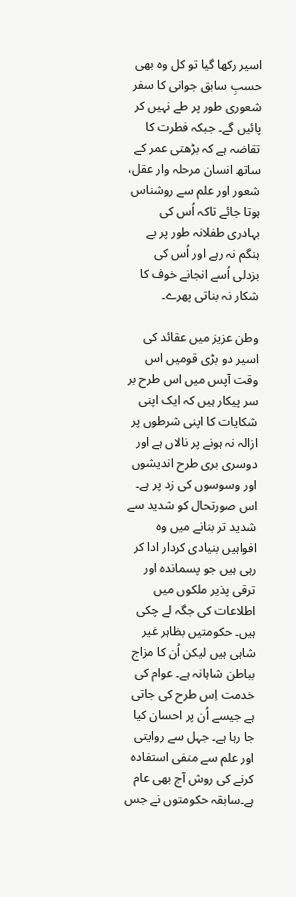اسیر رکھا گیا تو کل وہ بھی حسبِ سابق جوانی کا سفر شعوری طور پر طے نہیں کر پائیں گے۔ جبکہ فطرت کا تقاضہ ہے کہ بڑھتی عمر کے ساتھ انسان مرحلہ وار عقل، شعور اور علم سے روشناس ہوتا جائے تاکہ اُس کی بہادری طفلانہ طور پر بے ہنگم نہ رہے اور اُس کی بزدلی اُسے انجانے خوف کا شکار نہ بناتی پھرے۔

وطن عزیز میں عقائد کی اسیر دو بڑی قومیں اس وقت آپس میں اس طرح بر سر پیکار ہیں کہ ایک اپنی شکایات کا اپنی شرطوں پر ازالہ نہ ہونے پر نالاں ہے اور دوسری بری طرح اندیشوں اور وسوسوں کی زد پر ہے۔ اس صورتحال کو شدید سے شدید تر بنانے میں وہ افواہیں بنیادی کردار ادا کر رہی ہیں جو پسماندہ اور ترقی پذیر ملکوں میں اطلاعات کی جگہ لے چکی ہیں۔ حکومتیں بظاہر غیر شاہی ہیں لیکن اُن کا مزاج بباطن شاہانہ ہے۔ عوام کی خدمت اِس طرح کی جاتی ہے جیسے اُن پر احسان کیا جا رہا ہے۔ جہل سے روایتی اور علم سے منفی استفادہ کرنے کی روش آج بھی عام ہے۔سابقہ حکومتوں نے جس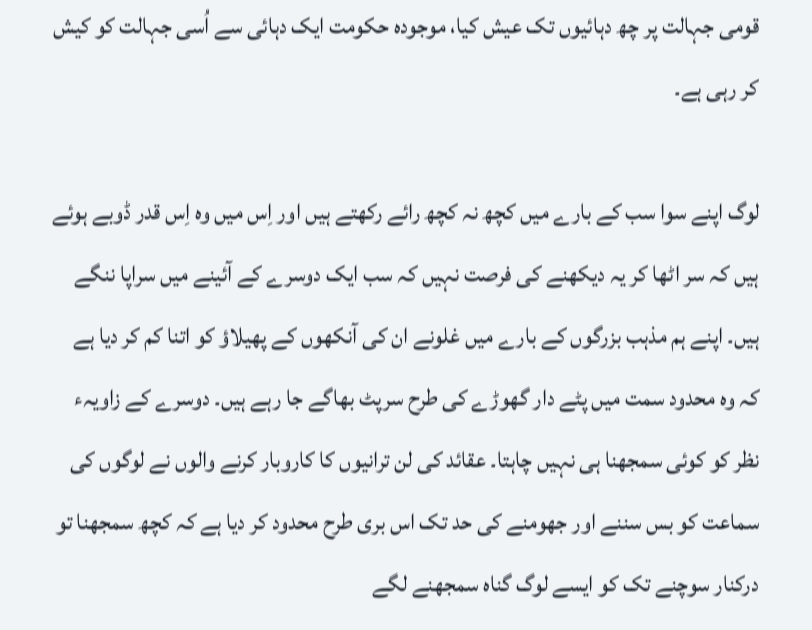قومی جہالت پر چھ دہائیوں تک عیش کیا، موجودہ حکومت ایک دہائی سے اُسی جہالت کو کیش کر رہی ہے۔

لوگ اپنے سوا سب کے بارے میں کچھ نہ کچھ رائے رکھتے ہیں اور اِس میں وہ اِس قدر ڈوبے ہوئے ہیں کہ سر اٹھا کر یہ دیکھنے کی فرصت نہیں کہ سب ایک دوسرے کے آئینے میں سراپا ننگے ہیں۔ اپنے ہم مذہب بزرگوں کے بارے میں غلونے ان کی آنکھوں کے پھیلاؤ کو اتنا کم کر دیا ہے کہ وہ محدود سمت میں پٹے دار گھوڑے کی طرح سرپٹ بھاگے جا رہے ہیں۔ دوسرے کے زاویہء نظر کو کوئی سمجھنا ہی نہیں چاہتا۔ عقائد کی لن ترانیوں کا کاروبار کرنے والوں نے لوگوں کی سماعت کو بس سننے اور جھومنے کی حد تک اس بری طرح محدود کر دیا ہے کہ کچھ سمجھنا تو درکنار سوچنے تک کو ایسے لوگ گناہ سمجھنے لگے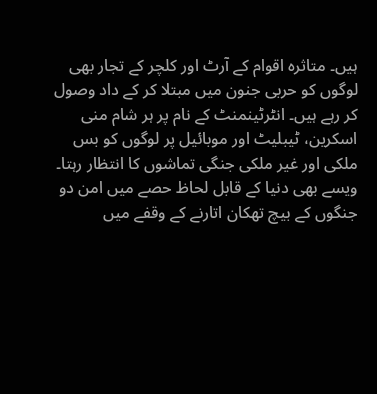ہیں۔ متاثرہ اقوام کے آرٹ اور کلچر کے تجار بھی لوگوں کو حربی جنون میں مبتلا کر کے داد وصول کر رہے ہیں۔ انٹرٹینمنٹ کے نام پر ہر شام منی اسکرین، ٹیبلیٹ اور موبائیل پر لوگوں کو بس ملکی اور غیر ملکی جنگی تماشوں کا انتظار رہتا۔ ویسے بھی دنیا کے قابل لحاظ حصے میں امن دو جنگوں کے بیچ تھکان اتارنے کے وقفے میں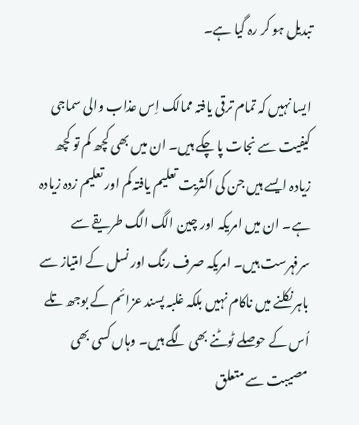تبدیل ہو کر رہ گیا ہے۔

ایسا نہیں کہ تمام ترقی یافتہ ممالک اِس عذاب والی سماجی کیفیت سے نجات پا چکے ہیں۔ ان میں بھی کچھ کم تو کچھ زیادہ ایسے ہیں جن کی اکثریت تعلیم یافتہ کم اور تعلیم زدہ زیادہ ہے۔ ان میں امریکہ اور چین الگ الگ طریقے سے سرفہرست ہیں۔ امریکہ صرف رنگ اور نسل کے امتیاز سے باہر نکلنے میں ناکام نہیں بلکہ غلبہ پسند عزائم کے بوجھ تلے اُس کے حوصلے ٹوٹنے بھی لگے ہیں۔ وہاں کسی بھی مصیبت سے متعلق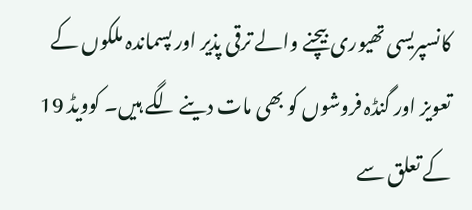کانسپریسی تھیوری بیچنے والے ترقی پذیر اور پسماندہ ملکوں کے تعویز اور گنڈہ فروشوں کو بھی مات دینے لگے ہیں۔ کوویڈ 19 کے تعلق سے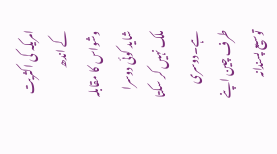امریکہ کی اکثریت کے اندھ وشواس کا مقابلہ شاید کوئی دوسرا ملک نہیں کر سکتا ہے۔دوسری طرف چین اپنے توسیع پسندانہ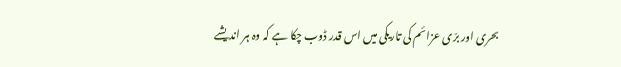بحری اور برّی عزائم کی تاریکی میں اس قدر ڈوب چکا ہے کہ وہ ہر اندیشے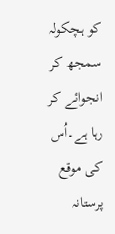کو ہچکولہ سمجھ کر انجوائے کر رہا ہے۔اُس کی موقع پرستانہ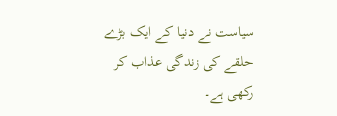سیاست نے دنیا کے ایک بڑے حلقے کی زندگی عذاب کر رکھی ہے۔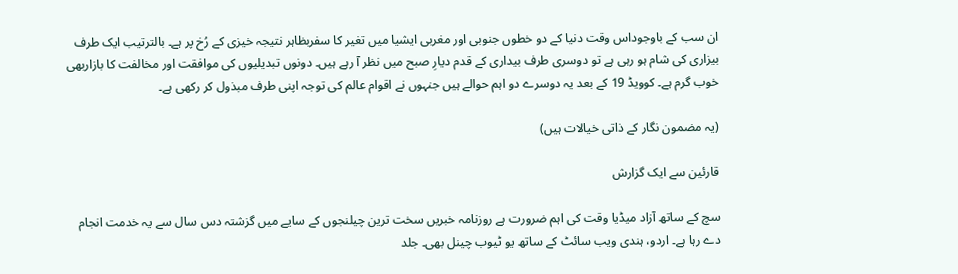ان سب کے باوجوداس وقت دنیا کے دو خطوں جنوبی اور مغربی ایشیا میں تغیر کا سفربظاہر نتیجہ خیزی کے رُخ پر ہے۔ بالترتیب ایک طرف بیزاری کی شام ہو رہی ہے تو دوسری طرف بیداری کے قدم دیارِ صبح میں نظر آ رہے ہیں۔ دونوں تبدیلیوں کی موافقت اور مخالفت کا بازاربھی خوب گرم ہے۔ کوویڈ 19 کے بعد یہ دوسرے دو اہم حوالے ہیں جنہوں نے اقوام عالم کی توجہ اپنی طرف مبذول کر رکھی ہے۔

(یہ مضمون نگار کے ذاتی خیالات ہیں)

قارئین سے ایک گزارش

سچ کے ساتھ آزاد میڈیا وقت کی اہم ضرورت ہے روزنامہ خبریں سخت ترین چیلنجوں کے سایے میں گزشتہ دس سال سے یہ خدمت انجام دے رہا ہے۔ اردو، ہندی ویب سائٹ کے ساتھ یو ٹیوب چینل بھی۔ جلد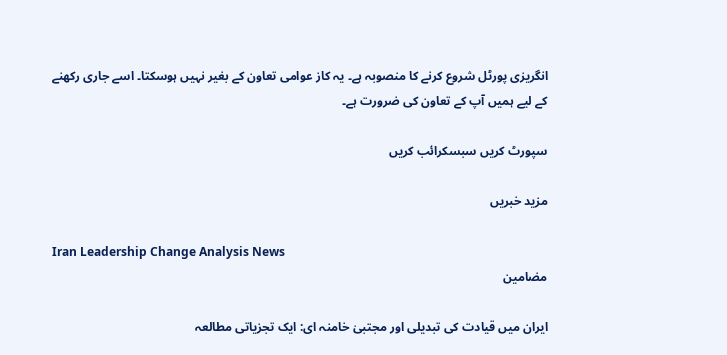انگریزی پورٹل شروع کرنے کا منصوبہ ہے۔ یہ کاز عوامی تعاون کے بغیر نہیں ہوسکتا۔ اسے جاری رکھنے کے لیے ہمیں آپ کے تعاون کی ضرورت ہے۔

سپورٹ کریں سبسکرائب کریں

مزید خبریں

Iran Leadership Change Analysis News
مضامین

ایران میں قیادت کی تبدیلی اور مجتبیٰ خامنہ ای: ایک تجزیاتی مطالعہ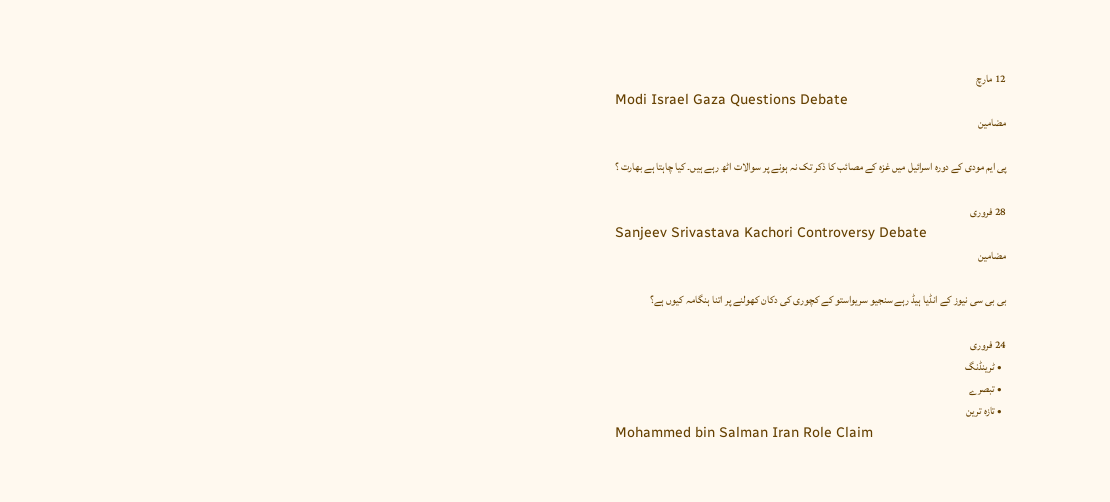12 مارچ
Modi Israel Gaza Questions Debate
مضامین

پی ایم مودی کے دورہ اسرائیل میں غزہ کے مصائب کا ذکر تک نہ ہونے پر سوالات اٹھ رہے ہیں۔ کیا چاہتا ہے بھارت ؟

28 فروری
Sanjeev Srivastava Kachori Controversy Debate
مضامین

بی بی سی نیوز کے انڈیا ہیڈ رہے سنجیو سریواستو کے کچوری کی دکان کھولنے پر اتنا ہنگامہ کیوں ہے؟

24 فروری
  • ٹرینڈنگ
  • تبصرے
  • تازہ ترین
Mohammed bin Salman Iran Role Claim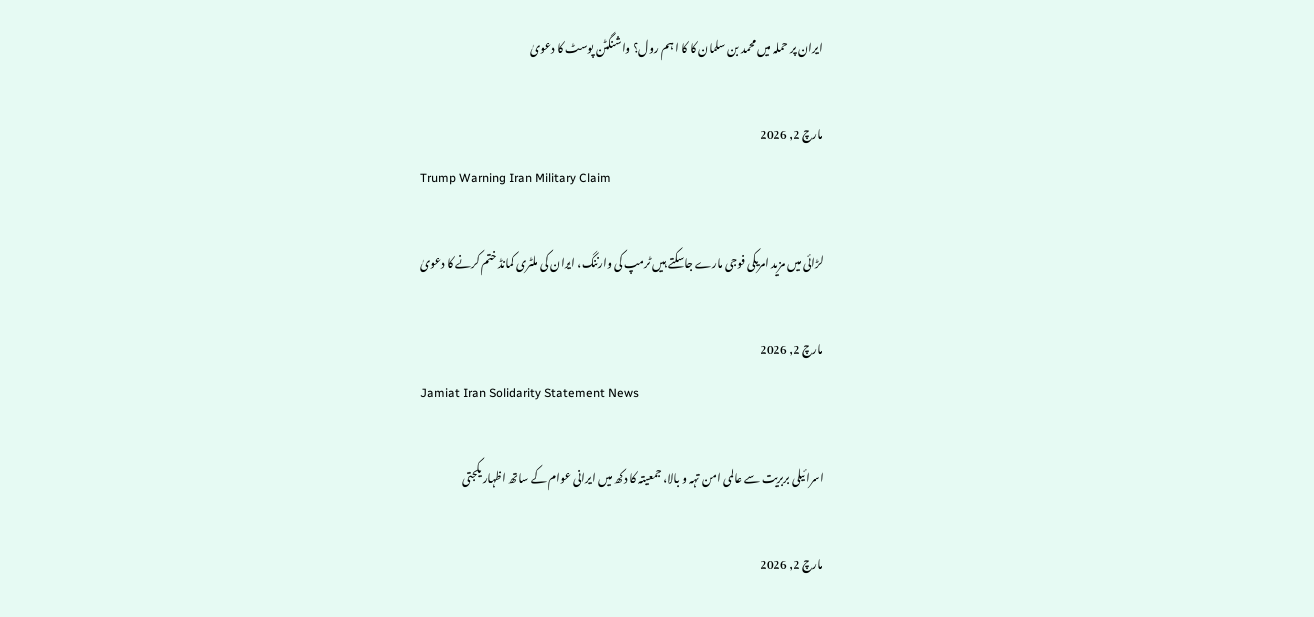ایران پر حملہ میں محمد بن سلمان کا کا ا ہم رول؟ واشنگٹن پوسٹ کا دعویٰ

مارچ 2, 2026
Trump Warning Iran Military Claim

لڑائی میں مزید امریکی فوجی مارے جاسکتے ہیں ٹرمپ کی وارننگ، ایران کی ملٹری کمانڈ ختم کرنے کا دعویٰ

مارچ 2, 2026
Jamiat Iran Solidarity Statement News

اسرائیلی بربریت سے عالمی امن تہہ و بالا، جمعیتہ کا دکھ میں ایرانی عوام کے ساتھ اظہار یکجتی

مارچ 2, 2026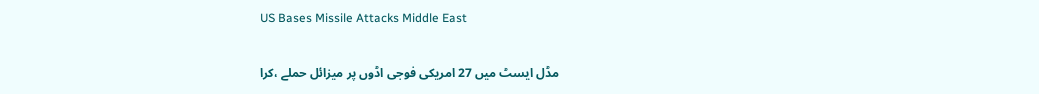US Bases Missile Attacks Middle East

مڈل ایسٹ میں 27 امریکی فوجی اڈوں پر میزائل حملے ،کرا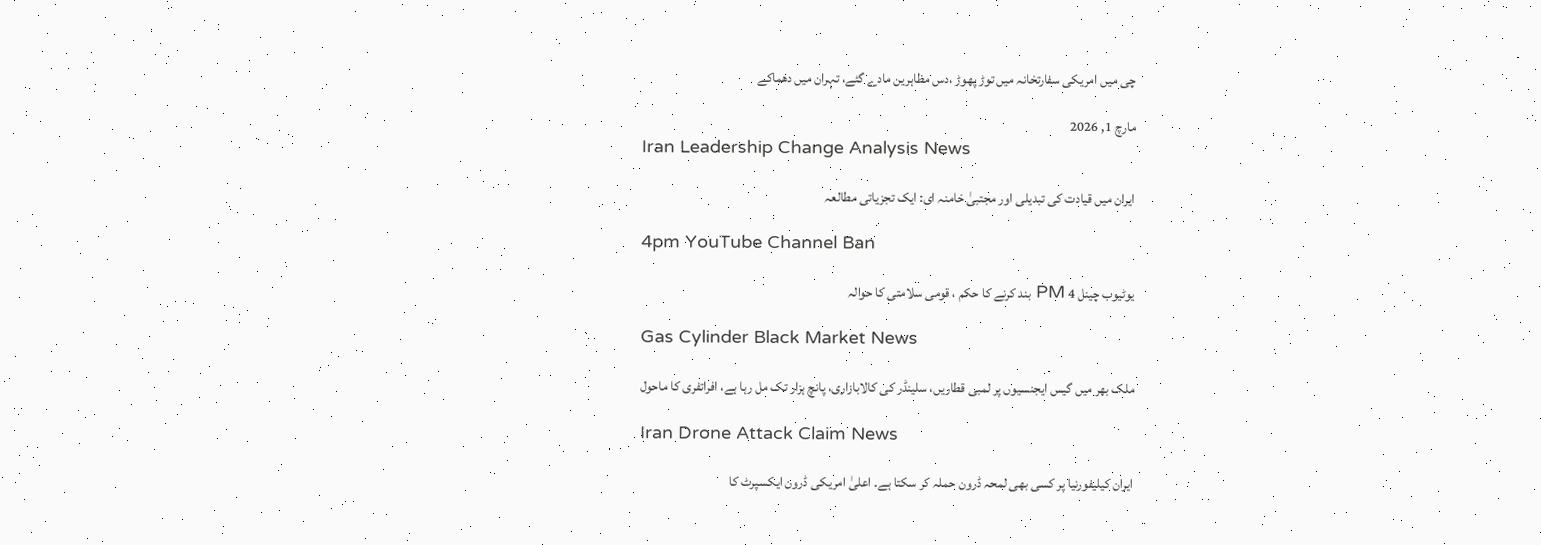چی میں امریکی سفارتخانہ میں توڑ پھوڑ ،دس مظاہرین مادے گئے، تہران میں دھماکے

مارچ 1, 2026
Iran Leadership Change Analysis News

ایران میں قیادت کی تبدیلی اور مجتبیٰ خامنہ ای: ایک تجزیاتی مطالعہ

4pm YouTube Channel Ban

یوٹیوب چینل 4 PM بند کرنے کا حکم ، قومی سلامتی کا حوالہ

Gas Cylinder Black Market News

ملک بھر میں گیس ایجنسیوں پر لمبی قطاریں، سلینڈر کی کالابازاری، پانچ ہزار تک مل رہا ہے، افراتفری کا ماحول

Iran Drone Attack Claim News

ایران کیلیفورنیا پر کسی بھی لمحہ ڈرون حملہ کر سکتا ہے۔ اعلیٰ امریکی ڈرون ایکسپرٹ کا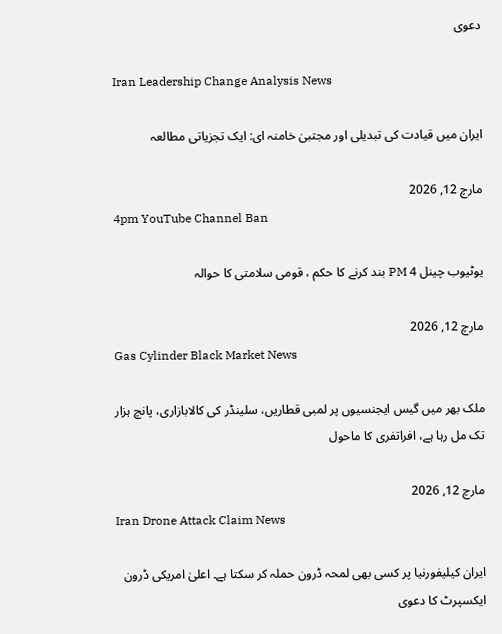دعوی

Iran Leadership Change Analysis News

ایران میں قیادت کی تبدیلی اور مجتبیٰ خامنہ ای: ایک تجزیاتی مطالعہ

مارچ 12, 2026
4pm YouTube Channel Ban

یوٹیوب چینل 4 PM بند کرنے کا حکم ، قومی سلامتی کا حوالہ

مارچ 12, 2026
Gas Cylinder Black Market News

ملک بھر میں گیس ایجنسیوں پر لمبی قطاریں، سلینڈر کی کالابازاری، پانچ ہزار تک مل رہا ہے، افراتفری کا ماحول

مارچ 12, 2026
Iran Drone Attack Claim News

ایران کیلیفورنیا پر کسی بھی لمحہ ڈرون حملہ کر سکتا ہے۔ اعلیٰ امریکی ڈرون ایکسپرٹ کا دعوی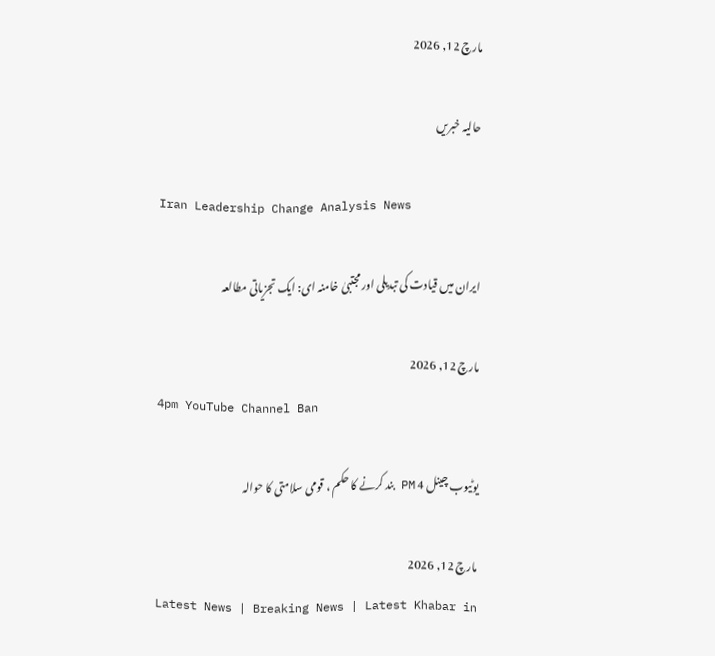مارچ 12, 2026

حالیہ خبریں

Iran Leadership Change Analysis News

ایران میں قیادت کی تبدیلی اور مجتبیٰ خامنہ ای: ایک تجزیاتی مطالعہ

مارچ 12, 2026
4pm YouTube Channel Ban

یوٹیوب چینل 4 PM بند کرنے کا حکم ، قومی سلامتی کا حوالہ

مارچ 12, 2026
Latest News | Breaking News | Latest Khabar in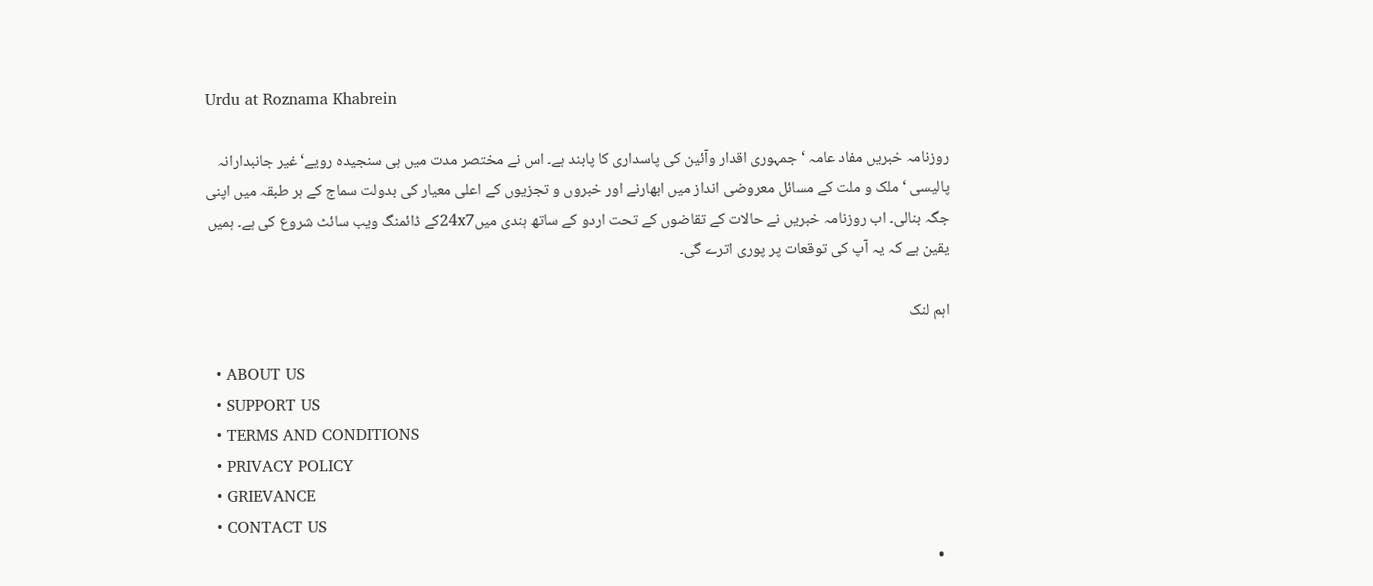Urdu at Roznama Khabrein

روزنامہ خبریں مفاد عامہ ‘ جمہوری اقدار وآئین کی پاسداری کا پابند ہے۔ اس نے مختصر مدت میں ہی سنجیدہ رویے‘غیر جانبدارانہ پالیسی ‘ملک و ملت کے مسائل معروضی انداز میں ابھارنے اور خبروں و تجزیوں کے اعلی معیار کی بدولت سماج کے ہر طبقہ میں اپنی جگہ بنالی۔ اب روزنامہ خبریں نے حالات کے تقاضوں کے تحت اردو کے ساتھ ہندی میں24x7کے ڈائمنگ ویب سائٹ شروع کی ہے۔ ہمیں یقین ہے کہ یہ آپ کی توقعات پر پوری اترے گی۔

اہم لنک

  • ABOUT US
  • SUPPORT US
  • TERMS AND CONDITIONS
  • PRIVACY POLICY
  • GRIEVANCE
  • CONTACT US
  •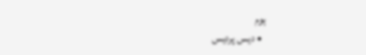ہوم
  • دیس پردیس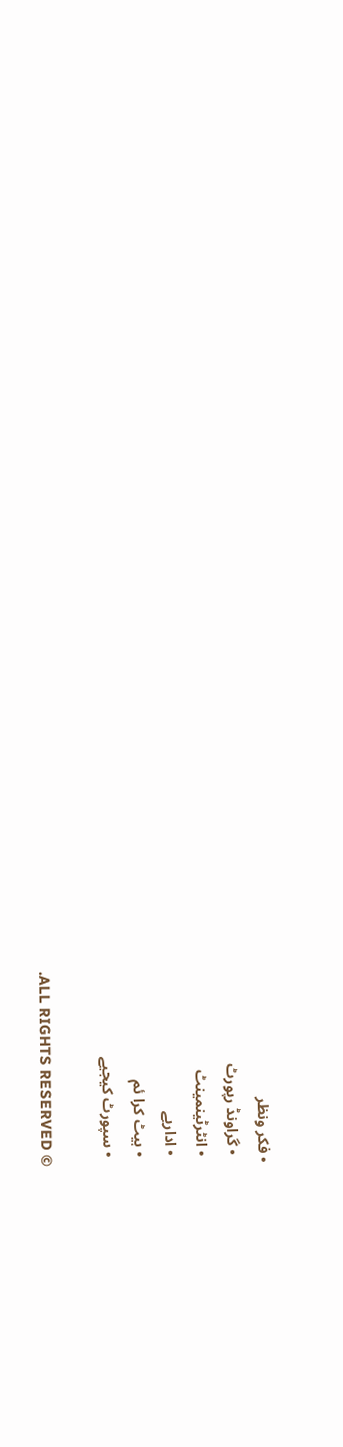• فکر ونظر
  • گراونڈ رپورٹ
  • انٹرٹینمینٹ
  • اداریے
  • ہیٹ کرا ئم
  • سپورٹ کیجیے

.ALL RIGHTS RESERVED ©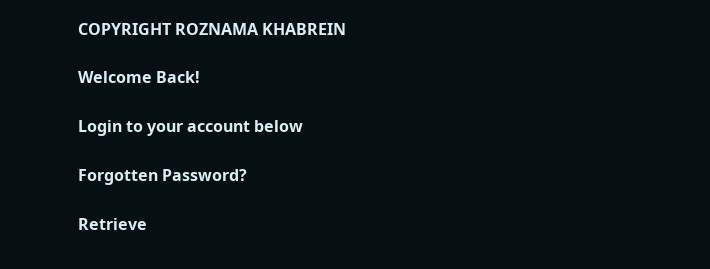COPYRIGHT ROZNAMA KHABREIN

Welcome Back!

Login to your account below

Forgotten Password?

Retrieve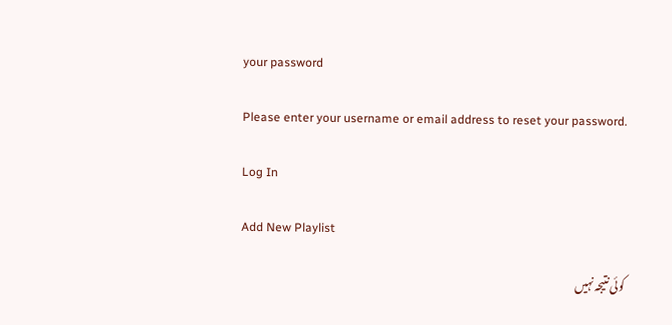your password

Please enter your username or email address to reset your password.

Log In

Add New Playlist

کوئی نتیجہ نہیں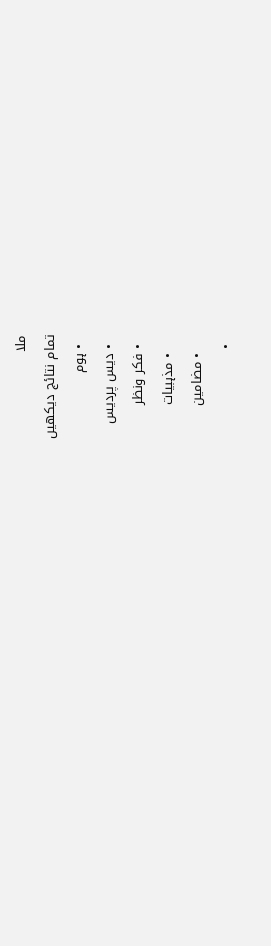ملا
تمام نتائج دیکھیں
  • ہوم
  • دیس پردیس
  • فکر ونظر
    • مذہبیات
    • مضامین
  •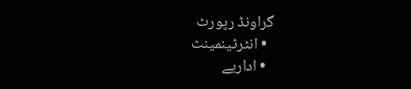گراونڈ رپورٹ
  • انٹرٹینمینٹ
  • اداریے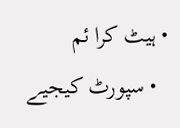• ہیٹ کرا ئم
  • سپورٹ کیجیے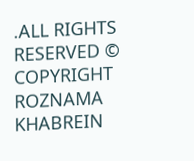.ALL RIGHTS RESERVED © COPYRIGHT ROZNAMA KHABREIN